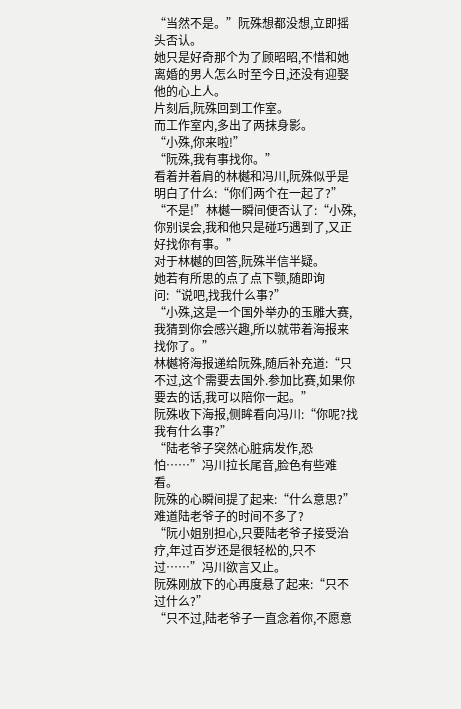“当然不是。”阮殊想都没想,立即摇头否认。
她只是好奇那个为了顾昭昭,不惜和她离婚的男人怎么时至今日,还没有迎娶他的心上人。
片刻后,阮殊回到工作室。
而工作室内,多出了两抹身影。
“小殊,你来啦!”
“阮殊,我有事找你。”
看着并着肩的林樾和冯川,阮殊似乎是明白了什么:“你们两个在一起了?”
“不是!”林樾一瞬间便否认了:“小殊,你别误会,我和他只是碰巧遇到了,又正好找你有事。”
对于林樾的回答,阮殊半信半疑。
她若有所思的点了点下颚,随即询问:“说吧,找我什么事?”
“小殊,这是一个国外举办的玉雕大赛,我猜到你会感兴趣,所以就带着海报来找你了。”
林樾将海报递给阮殊,随后补充道:“只不过,这个需要去国外.参加比赛,如果你要去的话,我可以陪你一起。”
阮殊收下海报,侧眸看向冯川:“你呢?找我有什么事?”
“陆老爷子突然心脏病发作,恐怕……”冯川拉长尾音,脸色有些难看。
阮殊的心瞬间提了起来:“什么意思?”
难道陆老爷子的时间不多了?
“阮小姐别担心,只要陆老爷子接受治疗,年过百岁还是很轻松的,只不过……”冯川欲言又止。
阮殊刚放下的心再度悬了起来:“只不过什么?”
“只不过,陆老爷子一直念着你,不愿意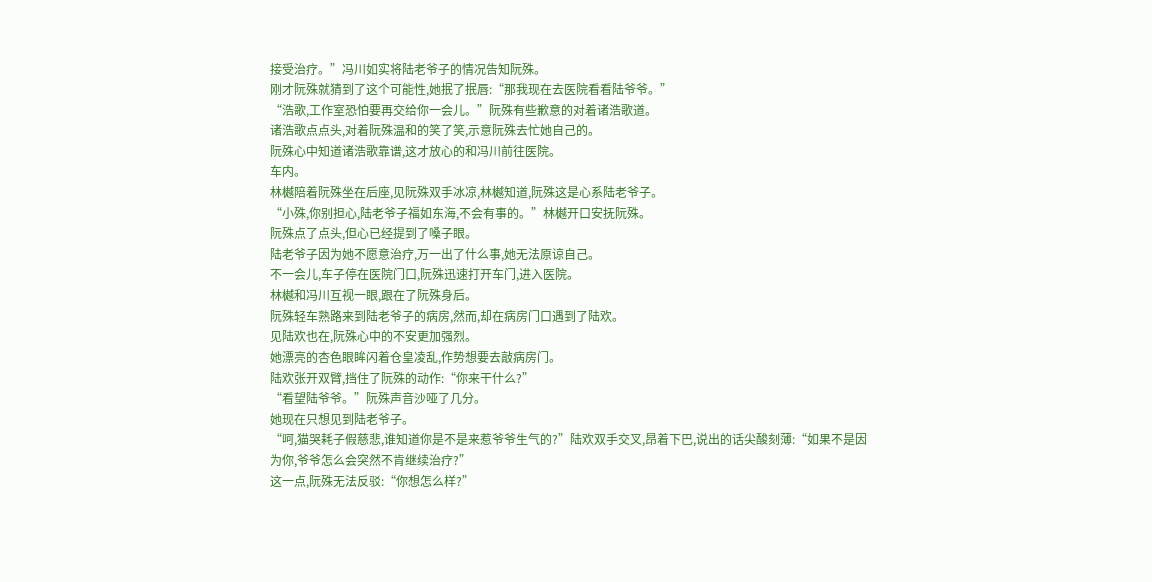接受治疗。”冯川如实将陆老爷子的情况告知阮殊。
刚才阮殊就猜到了这个可能性,她抿了抿唇:“那我现在去医院看看陆爷爷。”
“浩歌,工作室恐怕要再交给你一会儿。”阮殊有些歉意的对着诸浩歌道。
诸浩歌点点头,对着阮殊温和的笑了笑,示意阮殊去忙她自己的。
阮殊心中知道诸浩歌靠谱,这才放心的和冯川前往医院。
车内。
林樾陪着阮殊坐在后座,见阮殊双手冰凉,林樾知道,阮殊这是心系陆老爷子。
“小殊,你别担心,陆老爷子福如东海,不会有事的。”林樾开口安抚阮殊。
阮殊点了点头,但心已经提到了嗓子眼。
陆老爷子因为她不愿意治疗,万一出了什么事,她无法原谅自己。
不一会儿,车子停在医院门口,阮殊迅速打开车门,进入医院。
林樾和冯川互视一眼,跟在了阮殊身后。
阮殊轻车熟路来到陆老爷子的病房,然而,却在病房门口遇到了陆欢。
见陆欢也在,阮殊心中的不安更加强烈。
她漂亮的杏色眼眸闪着仓皇凌乱,作势想要去敲病房门。
陆欢张开双臂,挡住了阮殊的动作:“你来干什么?”
“看望陆爷爷。”阮殊声音沙哑了几分。
她现在只想见到陆老爷子。
“呵,猫哭耗子假慈悲,谁知道你是不是来惹爷爷生气的?”陆欢双手交叉,昂着下巴,说出的话尖酸刻薄:“如果不是因为你,爷爷怎么会突然不肯继续治疗?”
这一点,阮殊无法反驳:“你想怎么样?”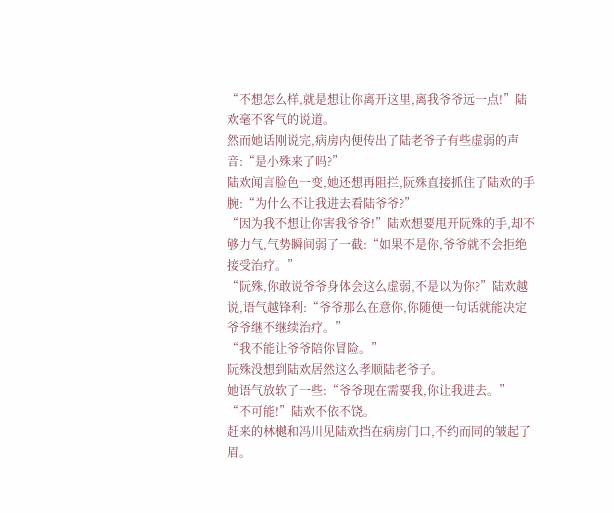“不想怎么样,就是想让你离开这里,离我爷爷远一点!”陆欢毫不客气的说道。
然而她话刚说完,病房内便传出了陆老爷子有些虚弱的声音:“是小殊来了吗?”
陆欢闻言脸色一变,她还想再阻拦,阮殊直接抓住了陆欢的手腕:“为什么不让我进去看陆爷爷?”
“因为我不想让你害我爷爷!”陆欢想要甩开阮殊的手,却不够力气,气势瞬间弱了一截:“如果不是你,爷爷就不会拒绝接受治疗。”
“阮殊,你敢说爷爷身体会这么虚弱,不是以为你?”陆欢越说,语气越锋利:“爷爷那么在意你,你随便一句话就能决定爷爷继不继续治疗。”
“我不能让爷爷陪你冒险。”
阮殊没想到陆欢居然这么孝顺陆老爷子。
她语气放软了一些:“爷爷现在需要我,你让我进去。”
“不可能!”陆欢不依不饶。
赶来的林樾和冯川见陆欢挡在病房门口,不约而同的皱起了眉。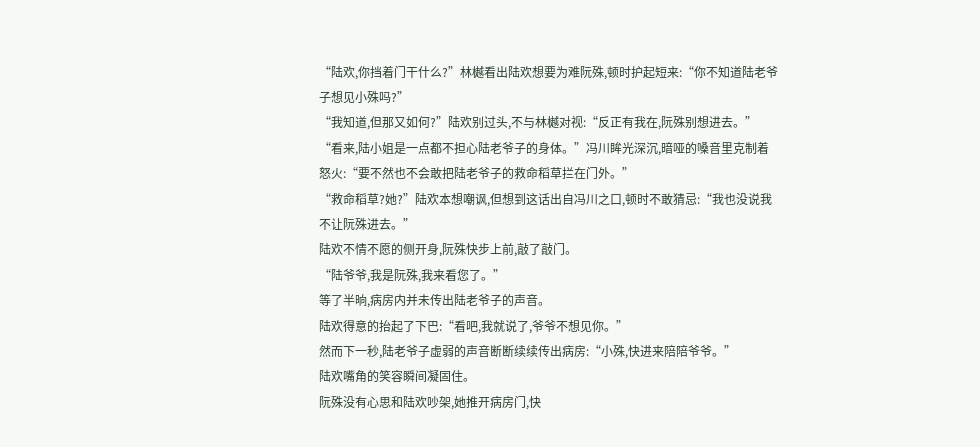“陆欢,你挡着门干什么?”林樾看出陆欢想要为难阮殊,顿时护起短来:“你不知道陆老爷子想见小殊吗?”
“我知道,但那又如何?”陆欢别过头,不与林樾对视:“反正有我在,阮殊别想进去。”
“看来,陆小姐是一点都不担心陆老爷子的身体。”冯川眸光深沉,暗哑的嗓音里克制着怒火:“要不然也不会敢把陆老爷子的救命稻草拦在门外。”
“救命稻草?她?”陆欢本想嘲讽,但想到这话出自冯川之口,顿时不敢猜忌:“我也没说我不让阮殊进去。”
陆欢不情不愿的侧开身,阮殊快步上前,敲了敲门。
“陆爷爷,我是阮殊,我来看您了。”
等了半晌,病房内并未传出陆老爷子的声音。
陆欢得意的抬起了下巴:“看吧,我就说了,爷爷不想见你。”
然而下一秒,陆老爷子虚弱的声音断断续续传出病房:“小殊,快进来陪陪爷爷。”
陆欢嘴角的笑容瞬间凝固住。
阮殊没有心思和陆欢吵架,她推开病房门,快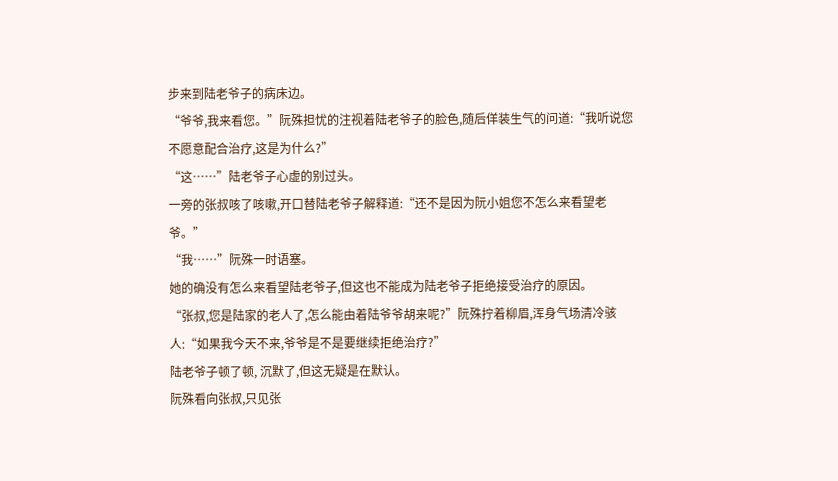步来到陆老爷子的病床边。
“爷爷,我来看您。”阮殊担忧的注视着陆老爷子的脸色,随后佯装生气的问道:“我听说您不愿意配合治疗,这是为什么?”
“这……”陆老爷子心虚的别过头。
一旁的张叔咳了咳嗽,开口替陆老爷子解释道:“还不是因为阮小姐您不怎么来看望老爷。”
“我……”阮殊一时语塞。
她的确没有怎么来看望陆老爷子,但这也不能成为陆老爷子拒绝接受治疗的原因。
“张叔,您是陆家的老人了,怎么能由着陆爷爷胡来呢?”阮殊拧着柳眉,浑身气场清冷骇人:“如果我今天不来,爷爷是不是要继续拒绝治疗?”
陆老爷子顿了顿, 沉默了,但这无疑是在默认。
阮殊看向张叔,只见张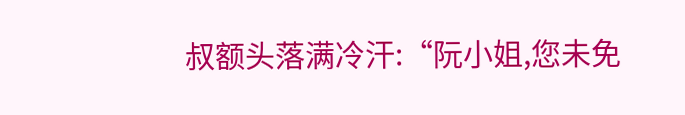叔额头落满冷汗:“阮小姐,您未免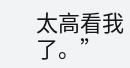太高看我了。”